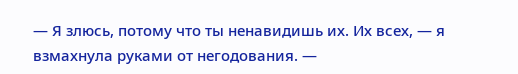— Я злюсь, потому что ты ненавидишь их. Их всех, — я взмахнула руками от негодования. —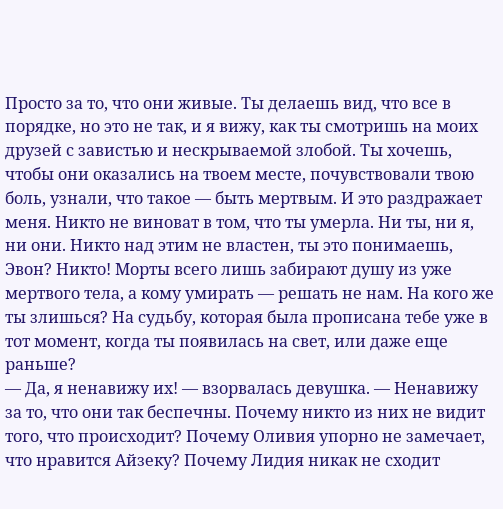Просто за то, что они живые. Ты делаешь вид, что все в порядке, но это не так, и я вижу, как ты смотришь на моих друзей с завистью и нескрываемой злобой. Ты хочешь, чтобы они оказались на твоем месте, почувствовали твою боль, узнали, что такое — быть мертвым. И это раздражает меня. Никто не виноват в том, что ты умерла. Ни ты, ни я, ни они. Никто над этим не властен, ты это понимаешь, Эвон? Никто! Морты всего лишь забирают душу из уже мертвого тела, а кому умирать — решать не нам. На кого же ты злишься? На судьбу, которая была прописана тебе уже в тот момент, когда ты появилась на свет, или даже еще раньше?
— Да, я ненавижу их! — взорвалась девушка. — Ненавижу за то, что они так беспечны. Почему никто из них не видит того, что происходит? Почему Оливия упорно не замечает, что нравится Айзеку? Почему Лидия никак не сходит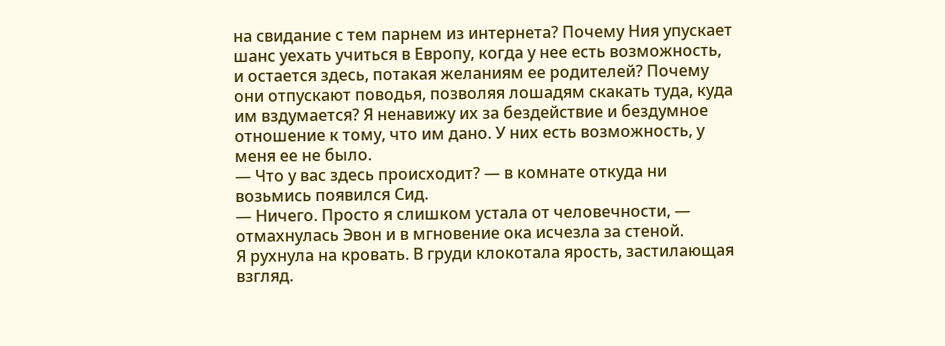на свидание с тем парнем из интернета? Почему Ния упускает шанс уехать учиться в Европу, когда у нее есть возможность, и остается здесь, потакая желаниям ее родителей? Почему они отпускают поводья, позволяя лошадям скакать туда, куда им вздумается? Я ненавижу их за бездействие и бездумное отношение к тому, что им дано. У них есть возможность, у меня ее не было.
— Что у вас здесь происходит? — в комнате откуда ни возьмись появился Сид.
— Ничего. Просто я слишком устала от человечности, — отмахнулась Эвон и в мгновение ока исчезла за стеной.
Я рухнула на кровать. В груди клокотала ярость, застилающая взгляд.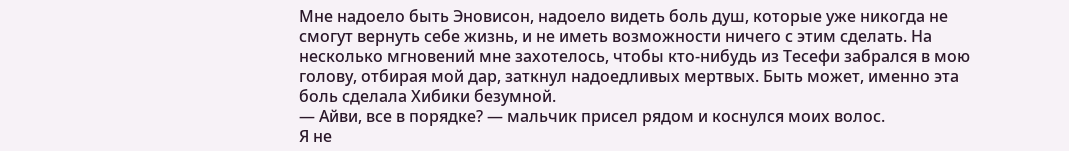Мне надоело быть Эновисон, надоело видеть боль душ, которые уже никогда не смогут вернуть себе жизнь, и не иметь возможности ничего с этим сделать. На несколько мгновений мне захотелось, чтобы кто-нибудь из Тесефи забрался в мою голову, отбирая мой дар, заткнул надоедливых мертвых. Быть может, именно эта боль сделала Хибики безумной.
— Айви, все в порядке? — мальчик присел рядом и коснулся моих волос.
Я не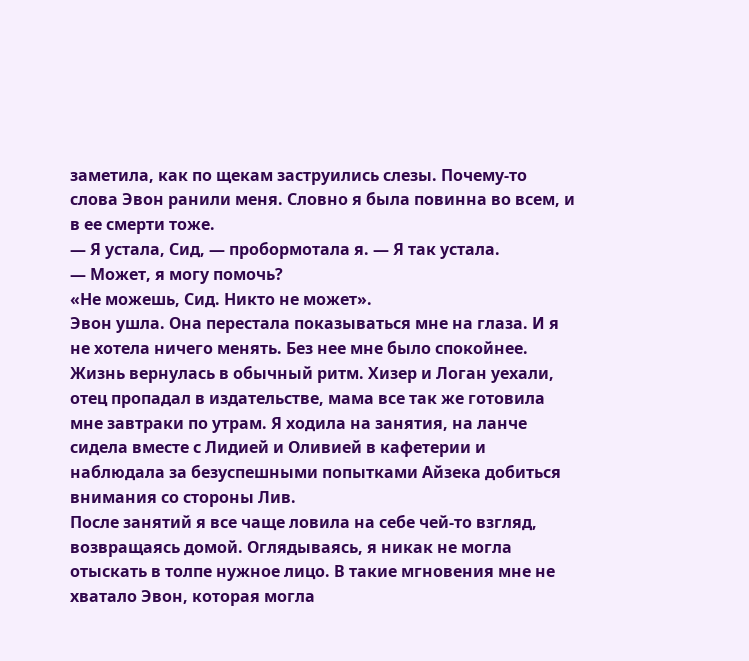заметила, как по щекам заструились слезы. Почему-то слова Эвон ранили меня. Словно я была повинна во всем, и в ее смерти тоже.
— Я устала, Сид, — пробормотала я. — Я так устала.
— Может, я могу помочь?
«Не можешь, Сид. Никто не может».
Эвон ушла. Она перестала показываться мне на глаза. И я не хотела ничего менять. Без нее мне было спокойнее. Жизнь вернулась в обычный ритм. Хизер и Логан уехали, отец пропадал в издательстве, мама все так же готовила мне завтраки по утрам. Я ходила на занятия, на ланче сидела вместе с Лидией и Оливией в кафетерии и наблюдала за безуспешными попытками Айзека добиться внимания со стороны Лив.
После занятий я все чаще ловила на себе чей-то взгляд, возвращаясь домой. Оглядываясь, я никак не могла отыскать в толпе нужное лицо. В такие мгновения мне не хватало Эвон, которая могла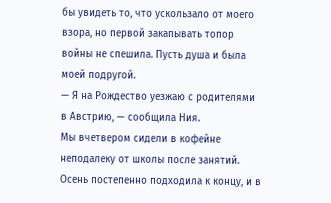бы увидеть то, что ускользало от моего взора, но первой закапывать топор войны не спешила. Пусть душа и была моей подругой.
— Я на Рождество уезжаю с родителями в Австрию, — сообщила Ния.
Мы вчетвером сидели в кофейне неподалеку от школы после занятий. Осень постепенно подходила к концу, и в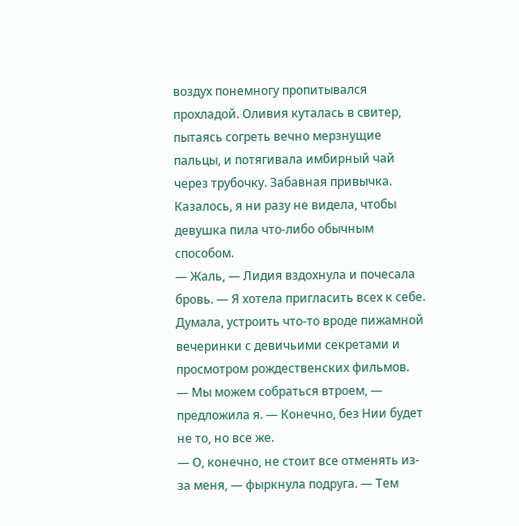воздух понемногу пропитывался прохладой. Оливия куталась в свитер, пытаясь согреть вечно мерзнущие пальцы, и потягивала имбирный чай через трубочку. Забавная привычка. Казалось, я ни разу не видела, чтобы девушка пила что-либо обычным способом.
— Жаль, — Лидия вздохнула и почесала бровь. — Я хотела пригласить всех к себе. Думала, устроить что-то вроде пижамной вечеринки с девичьими секретами и просмотром рождественских фильмов.
— Мы можем собраться втроем, — предложила я. — Конечно, без Нии будет не то, но все же.
— О, конечно, не стоит все отменять из-за меня, — фыркнула подруга. — Тем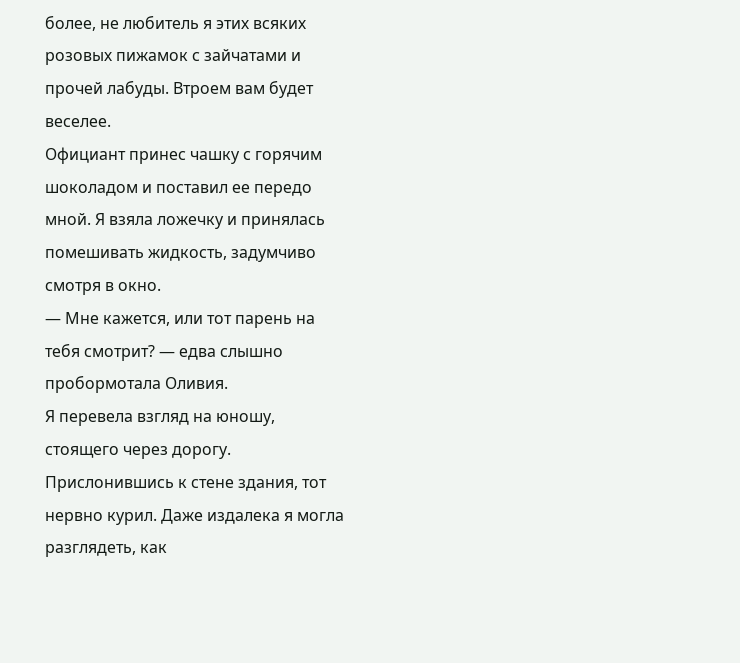более, не любитель я этих всяких розовых пижамок с зайчатами и прочей лабуды. Втроем вам будет веселее.
Официант принес чашку с горячим шоколадом и поставил ее передо мной. Я взяла ложечку и принялась помешивать жидкость, задумчиво смотря в окно.
— Мне кажется, или тот парень на тебя смотрит? — едва слышно пробормотала Оливия.
Я перевела взгляд на юношу, стоящего через дорогу. Прислонившись к стене здания, тот нервно курил. Даже издалека я могла разглядеть, как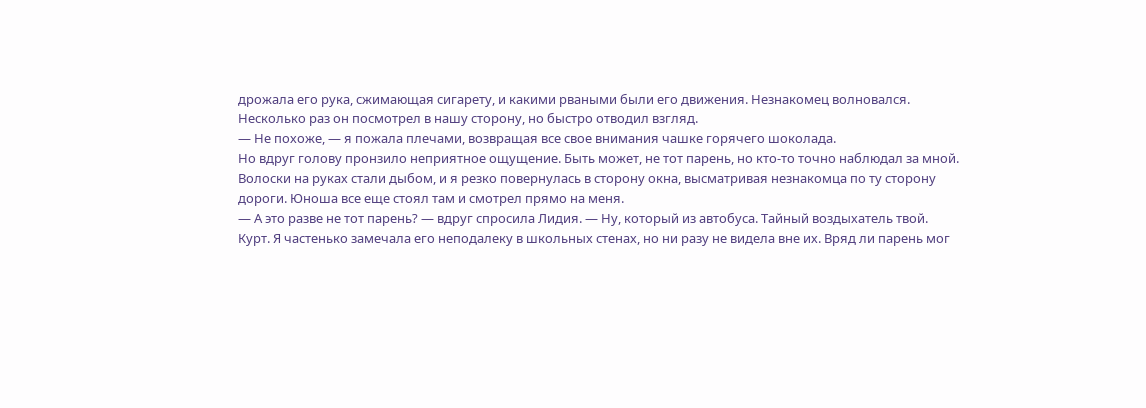дрожала его рука, сжимающая сигарету, и какими рваными были его движения. Незнакомец волновался. Несколько раз он посмотрел в нашу сторону, но быстро отводил взгляд.
— Не похоже, — я пожала плечами, возвращая все свое внимания чашке горячего шоколада.
Но вдруг голову пронзило неприятное ощущение. Быть может, не тот парень, но кто-то точно наблюдал за мной. Волоски на руках стали дыбом, и я резко повернулась в сторону окна, высматривая незнакомца по ту сторону дороги. Юноша все еще стоял там и смотрел прямо на меня.
— А это разве не тот парень? — вдруг спросила Лидия. — Ну, который из автобуса. Тайный воздыхатель твой.
Курт. Я частенько замечала его неподалеку в школьных стенах, но ни разу не видела вне их. Вряд ли парень мог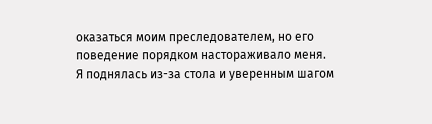оказаться моим преследователем, но его поведение порядком настораживало меня.
Я поднялась из-за стола и уверенным шагом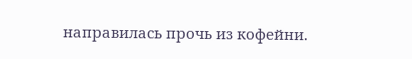направилась прочь из кофейни.